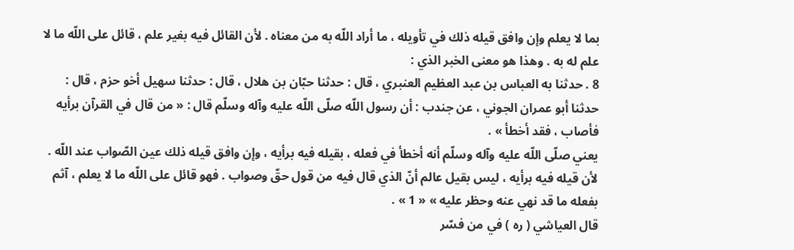بما لا يعلم وإن وافق قيله ذلك في تأويله ، ما أراد اللّه به من معناه . لأن القائل فيه بغير علم ، قائل على اللّه ما لا علم له به . وهذا هو معنى الخبر الذي :
8 . حدثنا به العباس بن عبد العظيم العنبري ، قال : حدثنا حبّان بن هلال ، قال : حدثنا سهيل أخو حزم ، قال : حدثنا أبو عمران الجوني ، عن جندب : أن رسول اللّه صلّى اللّه عليه وآله وسلّم قال : « من قال في القرآن برأيه فأصاب ، فقد أخطأ » .
يعني صلّى اللّه عليه وآله وسلّم أنه أخطأ في فعله ، بقيله فيه برأيه ، وإن وافق قيله ذلك عين الصّواب عند اللّه .
لأن قيله فيه برأيه ، ليس بقيل عالم أنّ الذي قال فيه من قول حقّ وصواب . فهو قائل على اللّه ما لا يعلم ، آثم بفعله ما قد نهي عنه وحظر عليه » « 1 » .
قال العياشي ( ره ) في من فسّر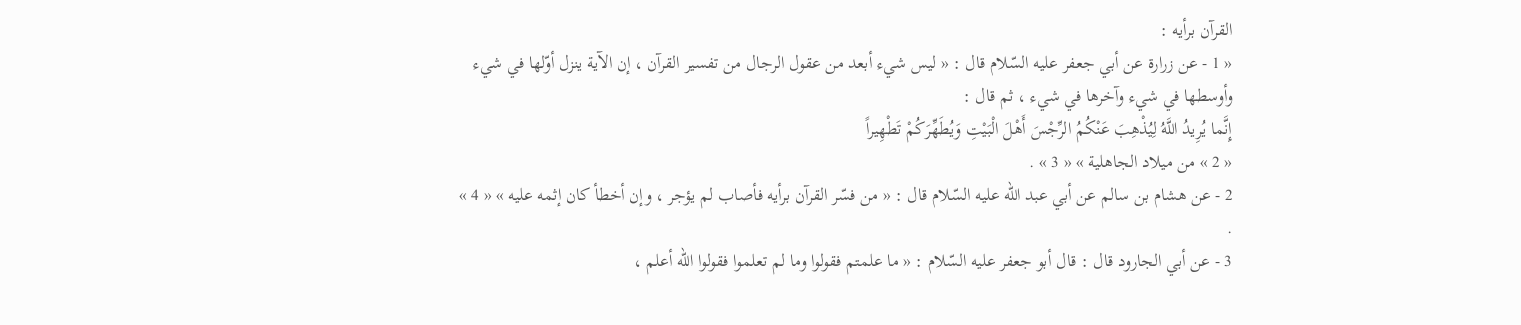القرآن برأيه :
« 1 - عن زرارة عن أبي جعفر عليه السّلام قال : « ليس شيء أبعد من عقول الرجال من تفسير القرآن ، إن الآية ينزل أوّلها في شيء وأوسطها في شيء وآخرها في شيء ، ثم قال :
إِنَّما يُرِيدُ اللَّهُ لِيُذْهِبَ عَنْكُمُ الرِّجْسَ أَهْلَ الْبَيْتِ وَيُطَهِّرَكُمْ تَطْهِيراً
« 2 » من ميلاد الجاهلية » « 3 » .
2 - عن هشام بن سالم عن أبي عبد اللّه عليه السّلام قال : « من فسّر القرآن برأيه فأصاب لم يؤجر ، وإن أخطأ كان إثمه عليه » « 4 » .
3 - عن أبي الجارود قال : قال أبو جعفر عليه السّلام : « ما علمتم فقولوا وما لم تعلموا فقولوا اللّه أعلم ،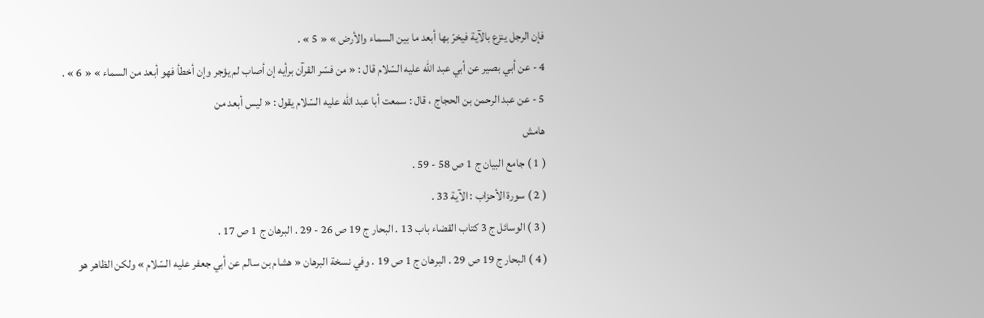فإن الرجل ينزع بالآية فيخرّ بها أبعد ما بين السماء والأرض » « 5 » .
4 - عن أبي بصير عن أبي عبد اللّه عليه السّلام قال : « من فسّر القرآن برأيه إن أصاب لم يؤجر وإن أخطأ فهو أبعد من السماء » « 6 » .
5 - عن عبد الرحمن بن الحجاج ، قال : سمعت أبا عبد اللّه عليه السّلام يقول : « ليس أبعد من
هامش
( 1 ) جامع البيان ج 1 ص 58 - 59 .
( 2 ) سورة الأحزاب : الآية 33 .
( 3 ) الوسائل ج 3 كتاب القضاء باب 13 . البحار ج 19 ص 26 - 29 . البرهان ج 1 ص 17 .
( 4 ) البحار ج 19 ص 29 . البرهان ج 1 ص 19 . وفي نسخة البرهان « هشام بن سالم عن أبي جعفر عليه السّلام » ولكن الظاهر هو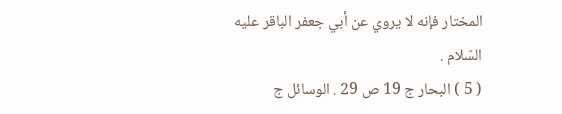المختار فإنه لا يروي عن أبي جعفر الباقر عليه السّلام .
( 5 ) البحار ج 19 ص 29 . الوسائل ج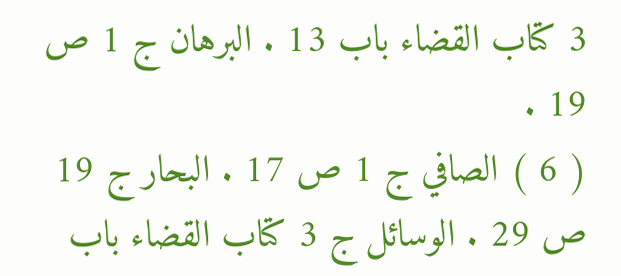3 كتاب القضاء باب 13 . البرهان ج 1 ص 19 .
( 6 ) الصافي ج 1 ص 17 . البحار ج 19 ص 29 . الوسائل ج 3 كتاب القضاء باب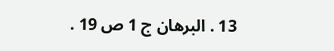13 . البرهان ج 1 ص 19 .